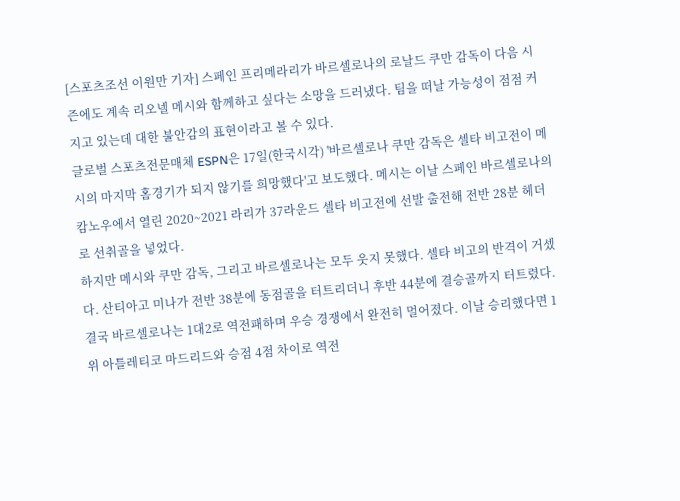[스포츠조선 이원만 기자] 스페인 프리메라리가 바르셀로나의 로날드 쿠만 감독이 다음 시즌에도 계속 리오넬 메시와 함께하고 싶다는 소망을 드러냈다. 팀을 떠날 가능성이 점점 커지고 있는데 대한 불안감의 표현이라고 볼 수 있다.
글로벌 스포츠전문매체 ESPN은 17일(한국시각) '바르셀로나 쿠만 감독은 셀타 비고전이 메시의 마지막 홈경기가 되지 않기를 희망했다'고 보도했다. 메시는 이날 스페인 바르셀로나의 캄노우에서 열린 2020~2021 라리가 37라운드 셀타 비고전에 선발 출전해 전반 28분 헤더로 선취골을 넣었다.
하지만 메시와 쿠만 감독, 그리고 바르셀로나는 모두 웃지 못했다. 셀타 비고의 반격이 거셌다. 산티아고 미나가 전반 38분에 동점골을 터트리더니 후반 44분에 결승골까지 터트렸다. 결국 바르셀로나는 1대2로 역전패하며 우승 경쟁에서 완전히 멀어졌다. 이날 승리했다면 1위 아틀레티코 마드리드와 승점 4점 차이로 역전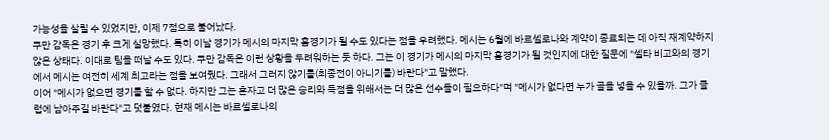가능성을 살릴 수 있었지만, 이제 7점으로 불어났다.
쿠만 감독은 경기 후 크게 실망했다. 특히 이날 경기가 메시의 마지막 홈경기가 될 수도 있다는 점을 우려했다. 메시는 6월에 바르셀로나와 계약이 종료되는 데 아직 재계약하지 않은 상태다. 이대로 팀을 떠날 수도 있다. 쿠만 감독은 이런 상황을 두려워하는 듯 하다. 그는 이 경기가 메시의 마지막 홈경기가 될 것인지에 대한 질문에 "셀타 비고와의 경기에서 메시는 여전히 세계 최고라는 점을 보여줬다. 그래서 그러지 않기를(최종전이 아니기를) 바란다"고 말했다.
이어 "메시가 없으면 경기를 할 수 없다. 하지만 그는 혼자고 더 많은 승리와 득점을 위해서는 더 많은 선수들이 필요하다"며 "메시가 없다면 누가 골을 넣을 수 있을까. 그가 클럽에 남아주길 바란다"고 덧붙였다. 현재 메시는 바르셀로나의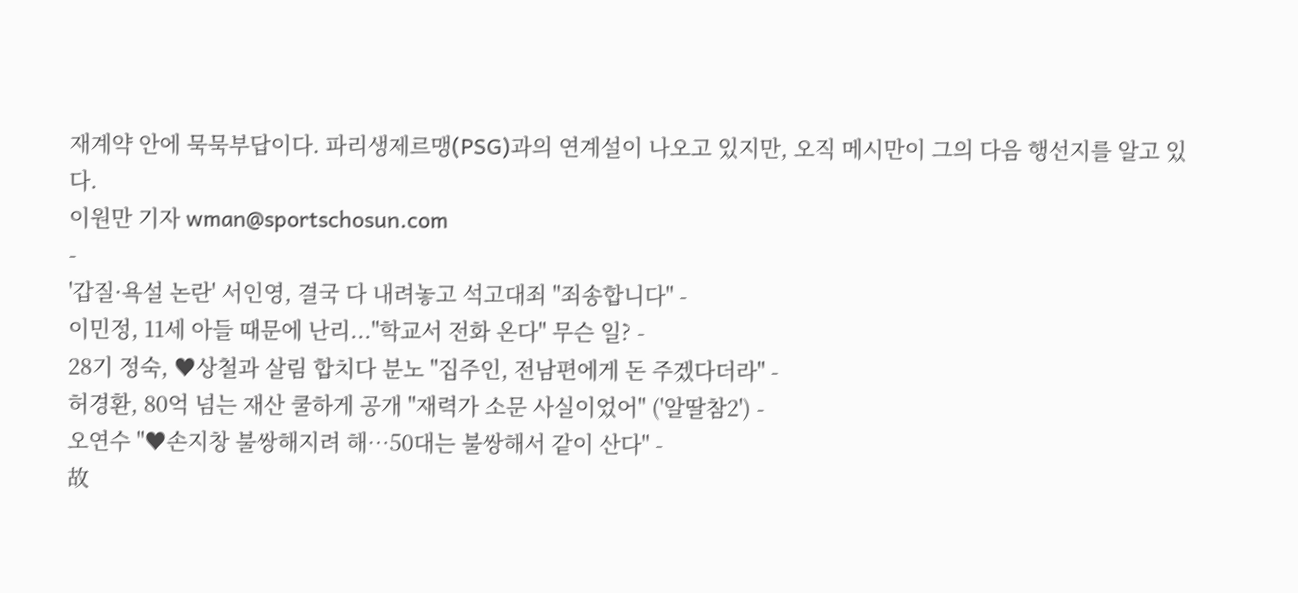재계약 안에 묵묵부답이다. 파리생제르맹(PSG)과의 연계설이 나오고 있지만, 오직 메시만이 그의 다음 행선지를 알고 있다.
이원만 기자 wman@sportschosun.com
-
'갑질·욕설 논란' 서인영, 결국 다 내려놓고 석고대죄 "죄송합니다" -
이민정, 11세 아들 때문에 난리..."학교서 전화 온다" 무슨 일? -
28기 정숙, ♥상철과 살림 합치다 분노 "집주인, 전남편에게 돈 주겠다더라" -
허경환, 80억 넘는 재산 쿨하게 공개 "재력가 소문 사실이었어" ('알딸참2') -
오연수 "♥손지창 불쌍해지려 해…50대는 불쌍해서 같이 산다" -
故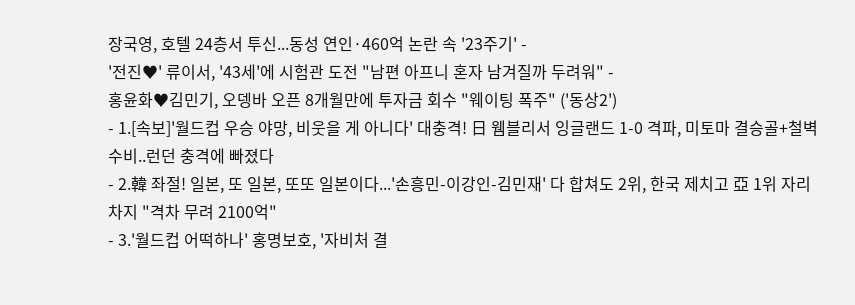장국영, 호텔 24층서 투신...동성 연인·460억 논란 속 '23주기' -
'전진♥' 류이서, '43세'에 시험관 도전 "남편 아프니 혼자 남겨질까 두려워" -
홍윤화♥김민기, 오뎅바 오픈 8개월만에 투자금 회수 "웨이팅 폭주" ('동상2')
- 1.[속보]'월드컵 우승 야망, 비웃을 게 아니다' 대충격! 日 웸블리서 잉글랜드 1-0 격파, 미토마 결승골+철벽 수비..런던 충격에 빠졌다
- 2.韓 좌절! 일본, 또 일본, 또또 일본이다...'손흥민-이강인-김민재' 다 합쳐도 2위, 한국 제치고 亞 1위 자리 차지 "격차 무려 2100억"
- 3.'월드컵 어떡하나' 홍명보호, '자비처 결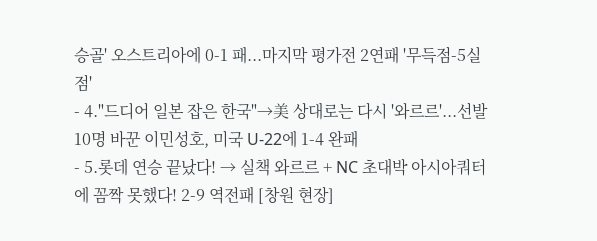승골' 오스트리아에 0-1 패...마지막 평가전 2연패 '무득점-5실점'
- 4."드디어 일본 잡은 한국"→美 상대로는 다시 '와르르'...선발 10명 바꾼 이민성호, 미국 U-22에 1-4 완패
- 5.롯데 연승 끝났다! → 실책 와르르 + NC 초대박 아시아쿼터에 꼼짝 못했다! 2-9 역전패 [창원 현장]